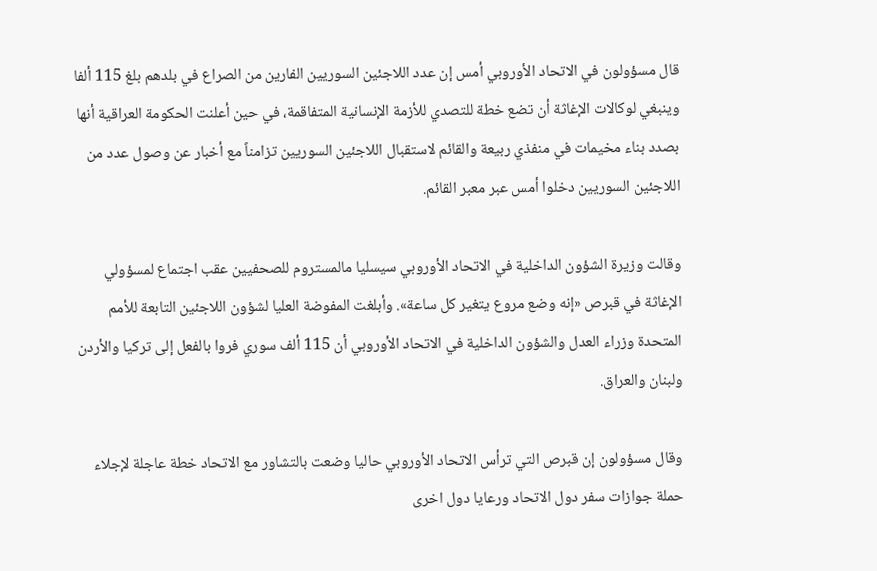قال مسؤولون في الاتحاد الأوروبي أمس إن عدد اللاجئين السوريين الفارين من الصراع في بلدهم بلغ 115 ألفا وينبغي لوكالات الإغاثة أن تضع خطة للتصدي للأزمة الإنسانية المتفاقمة، في حين أعلنت الحكومة العراقية أنها بصدد بناء مخيمات في منفذي ربيعة والقائم لاستقبال اللاجئين السوريين تزامناً مع أخبار عن وصول عدد من اللاجئين السوريين دخلوا أمس عبر معبر القائم.

وقالت وزيرة الشؤون الداخلية في الاتحاد الأوروبي سيسليا مالمستروم للصحفيين عقب اجتماع لمسؤولي الإغاثة في قبرص «إنه وضع مروع يتغير كل ساعة». وأبلغت المفوضة العليا لشؤون اللاجئين التابعة للأمم المتحدة وزراء العدل والشؤون الداخلية في الاتحاد الأوروبي أن 115 ألف سوري فروا بالفعل إلى تركيا والأردن ولبنان والعراق.

وقال مسؤولون إن قبرص التي ترأس الاتحاد الأوروبي حاليا وضعت بالتشاور مع الاتحاد خطة عاجلة لإجلاء حملة جوازات سفر دول الاتحاد ورعايا دول اخرى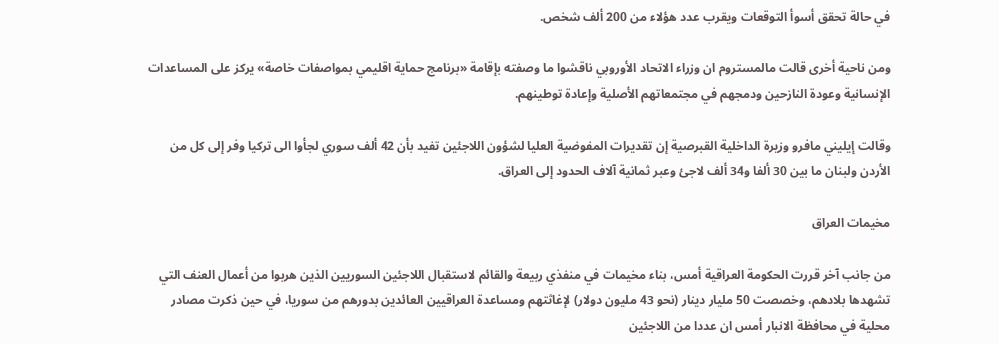في حالة تحقق أسوأ التوقعات ويقرب عدد هؤلاء من 200 ألف شخص.

ومن ناحية أخرى قالت مالمستروم ان وزراء الاتحاد الأوروبي ناقشوا ما وصفته بإقامة «برنامج حماية اقليمي بمواصفات خاصة» يركز على المساعدات الإنسانية وعودة النازحين ودمجهم في مجتمعاتهم الأصلية وإعادة توطينهم.

وقالت إيليني مافرو وزيرة الداخلية القبرصية إن تقديرات المفوضية العليا لشؤون اللاجئين تفيد بأن 42 ألف سوري لجأوا الى تركيا وفر إلى كل من الأردن ولبنان ما بين 30 ألفا و34 ألف لاجئ وعبر ثمانية آلاف الحدود إلى العراق.

مخيمات العراق

من جانب آخر قررت الحكومة العراقية أمس، بناء مخيمات في منفذي ربيعة والقائم لاستقبال اللاجئين السوريين الذين هربوا من أعمال العنف التي تشهدها بلادهم، وخصصت 50 مليار دينار (نحو 43 مليون دولار) لإغاثتهم ومساعدة العراقيين العائدين بدورهم من سوريا، في حين ذكرت مصادر محلية في محافظة الانبار أمس ان عددا من اللاجئين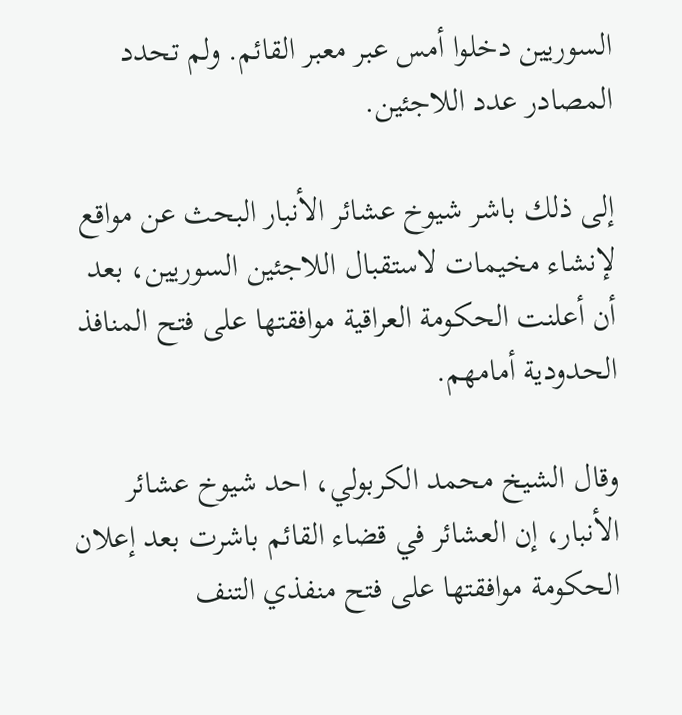السوريين دخلوا أمس عبر معبر القائم. ولم تحدد المصادر عدد اللاجئين.

إلى ذلك باشر شيوخ عشائر الأنبار البحث عن مواقع لإنشاء مخيمات لاستقبال اللاجئين السوريين، بعد أن أعلنت الحكومة العراقية موافقتها على فتح المنافذ الحدودية أمامهم.

وقال الشيخ محمد الكربولي، احد شيوخ عشائر الأنبار، إن العشائر في قضاء القائم باشرت بعد إعلان الحكومة موافقتها على فتح منفذي التنف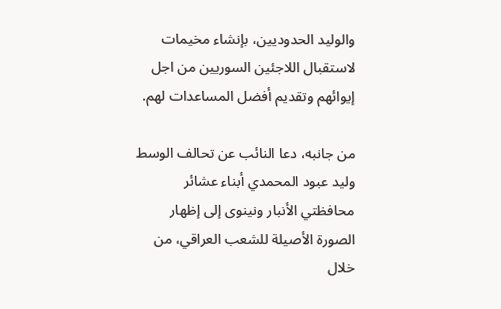والوليد الحدوديين، بإنشاء مخيمات لاستقبال اللاجئين السوريين من اجل إيوائهم وتقديم أفضل المساعدات لهم.

من جانبه، دعا النائب عن تحالف الوسط وليد عبود المحمدي أبناء عشائر محافظتي الأنبار ونينوى إلى إظهار الصورة الأصيلة للشعب العراقي، من خلال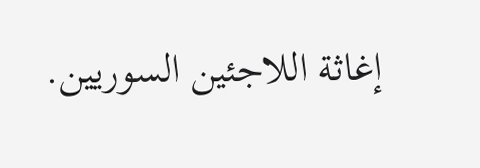إغاثة اللاجئين السوريين.